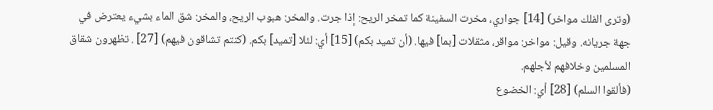(وترى الفلك مواخر) [14] جواري، مخرت السفينة كما تمخر الريح: إذا جرت. والمخر: هبوب الريح، والمخر: شق الماء بشيء يعترض في جهة جريانه. وقيل: مواخر: مواقر، مثقلات [بما] فيها. (أن تميد بكم) [15] أي: لئلا [تميد] بكم. (كنتم تشاقون فيهم) [27] . تظهرون شقاق المسلمين وخلافهم لأجلهم.
(فألقوا السلم) [28] أي: الخضوع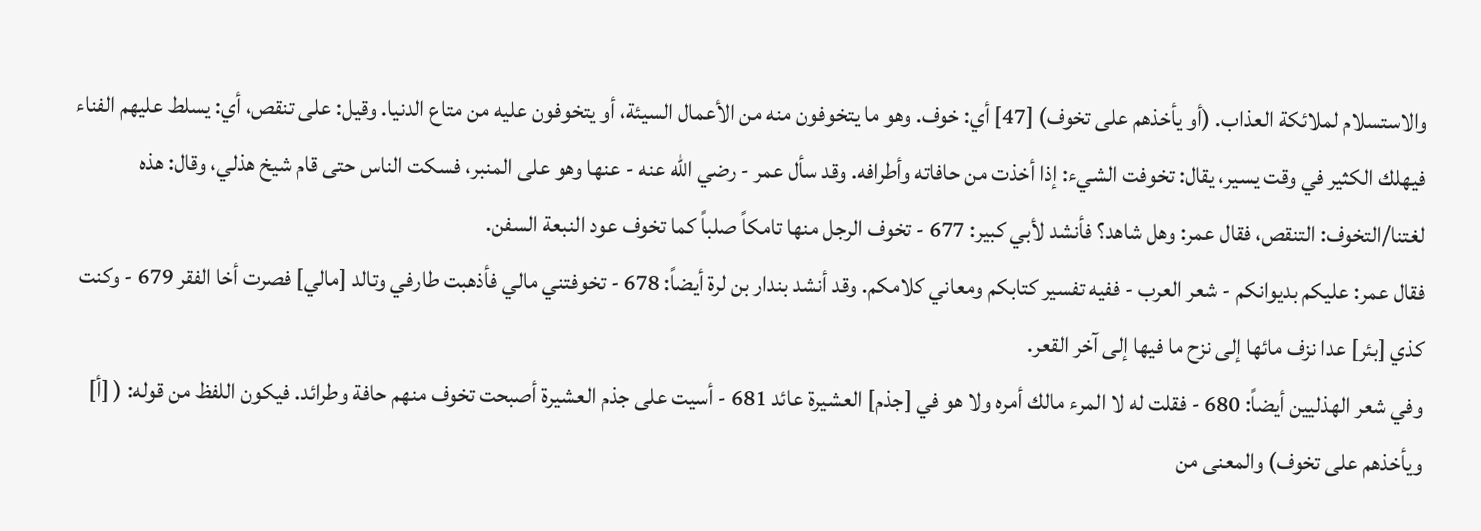والاستسلام لملائكة العذاب. (أو يأخذهم على تخوف) [47] أي: خوف. وهو ما يتخوفون منه من الأعمال السيئة، أو يتخوفون عليه من متاع الدنيا. وقيل: على تنقص، أي: يسلط عليهم الفناء فيهلك الكثير في وقت يسير، يقال: تخوفت الشيء: إذا أخذت من حافاته وأطرافه. وقد سأل عمر - رضي الله عنه - عنها وهو على المنبر، فسكت الناس حتى قام شيخ هذلي، وقال: هذه لغتنا/التخوف: التنقص، فقال عمر: وهل شاهد؟ فأنشد لأبي كبير: 677 - تخوف الرجل منها تامكاً صلباً كما تخوف عود النبعة السفن.
فقال عمر: عليكم بديوانكم - شعر العرب - ففيه تفسير كتابكم ومعاني كلامكم. وقد أنشد بندار بن لرة أيضاً: 678 - تخوفتني مالي فأذهبت طارفي وتالد [مالي] فصرت أخا الفقر 679 - وكنت كذي [بئر] عدا نزف مائها إلى نزح ما فيها إلى آخر القعر.
وفي شعر الهذليين أيضاً: 680 - فقلت له لا المرء مالك أمره ولا هو في [جذم] العشيرة عائد 681 - أسيت على جذم العشيرة أصبحت تخوف منهم حافة وطرائد. فيكون اللفظ من قوله: ( [أ] ويأخذهم على تخوف) والمعنى من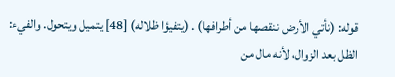قوله: (نأتي الأرض ننقصها من أطرافها) . (يتفيؤا ظلاله) [48] يتميل ويتحول. والفيء: الظل بعد الزوال، لأنه مال من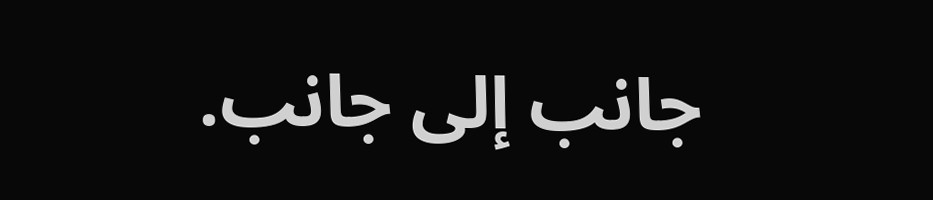جانب إلى جانب.